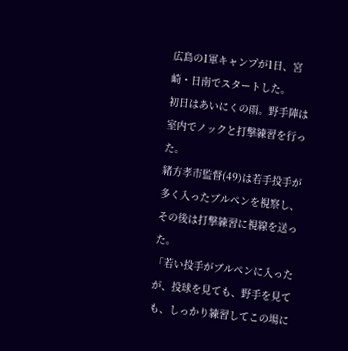広島の1軍キャンプが1日、宮崎・日南でスタートした。
初日はあいにくの雨。野手陣は室内でノックと打撃練習を行った。
緒方孝市監督(49)は若手投手が多く入ったブルペンを視察し、その後は打撃練習に視線を送った。
「若い投手がブルペンに入ったが、投球を見ても、野手を見ても、しっかり練習してこの場に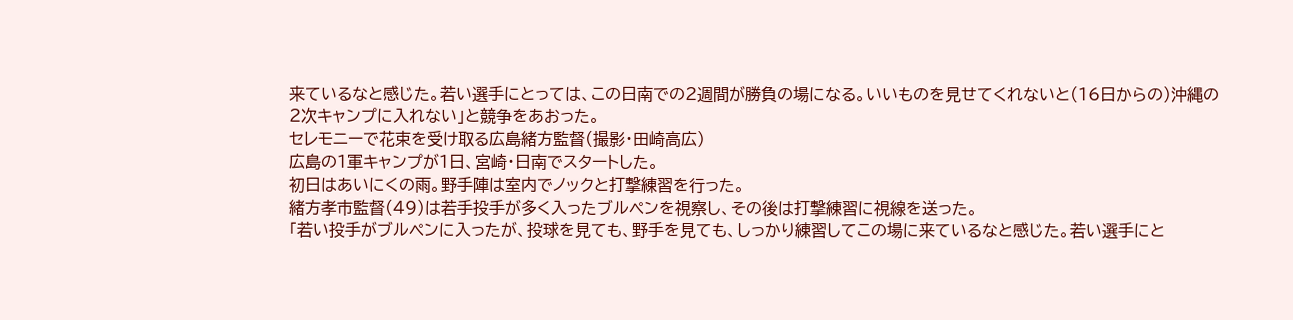来ているなと感じた。若い選手にとっては、この日南での2週間が勝負の場になる。いいものを見せてくれないと(16日からの)沖縄の2次キャンプに入れない」と競争をあおった。
セレモニーで花束を受け取る広島緒方監督(撮影・田崎高広)
広島の1軍キャンプが1日、宮崎・日南でスタートした。
初日はあいにくの雨。野手陣は室内でノックと打撃練習を行った。
緒方孝市監督(49)は若手投手が多く入ったブルペンを視察し、その後は打撃練習に視線を送った。
「若い投手がブルペンに入ったが、投球を見ても、野手を見ても、しっかり練習してこの場に来ているなと感じた。若い選手にと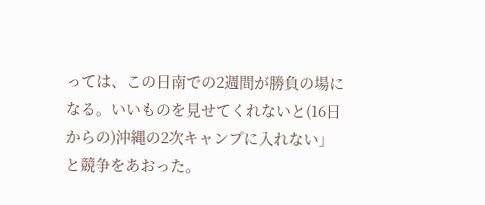っては、この日南での2週間が勝負の場になる。いいものを見せてくれないと(16日からの)沖縄の2次キャンプに入れない」と競争をあおった。